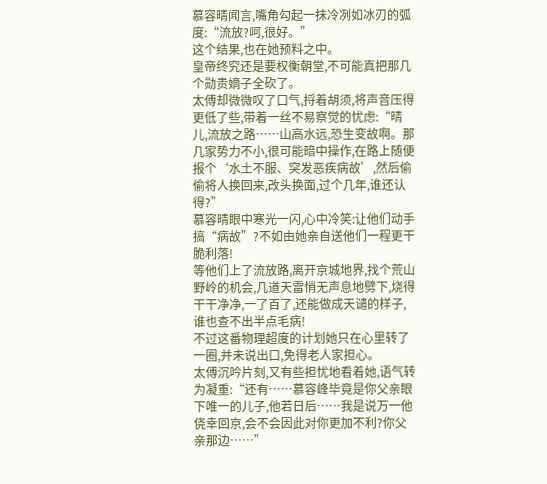慕容晴闻言,嘴角勾起一抹冷冽如冰刃的弧度:“流放?呵,很好。”
这个结果,也在她预料之中。
皇帝终究还是要权衡朝堂,不可能真把那几个勋贵嫡子全砍了。
太傅却微微叹了口气,捋着胡须,将声音压得更低了些,带着一丝不易察觉的忧虑:“晴儿,流放之路……山高水远,恐生变故啊。那几家势力不小,很可能暗中操作,在路上随便报个‘水土不服、突发恶疾病故’,然后偷偷将人换回来,改头换面,过个几年,谁还认得?”
慕容晴眼中寒光一闪,心中冷笑:让他们动手搞“病故”?不如由她亲自送他们一程更干脆利落!
等他们上了流放路,离开京城地界,找个荒山野岭的机会,几道天雷悄无声息地劈下,烧得干干净净,一了百了,还能做成天谴的样子,谁也查不出半点毛病!
不过这番物理超度的计划她只在心里转了一圈,并未说出口,免得老人家担心。
太傅沉吟片刻,又有些担忧地看着她,语气转为凝重:“还有……慕容峰毕竟是你父亲眼下唯一的儿子,他若日后……我是说万一他侥幸回京,会不会因此对你更加不利?你父亲那边……”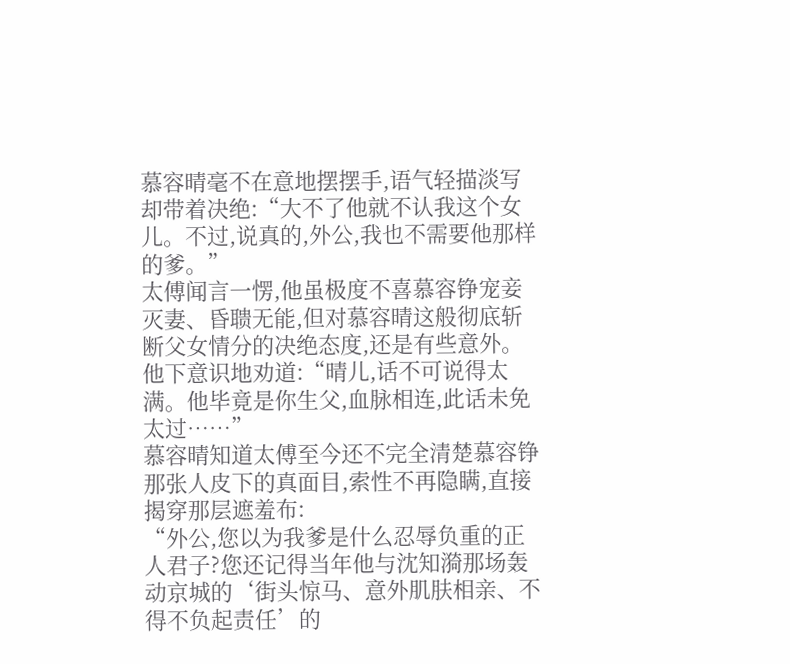慕容晴毫不在意地摆摆手,语气轻描淡写却带着决绝:“大不了他就不认我这个女儿。不过,说真的,外公,我也不需要他那样的爹。”
太傅闻言一愣,他虽极度不喜慕容铮宠妾灭妻、昏聩无能,但对慕容晴这般彻底斩断父女情分的决绝态度,还是有些意外。
他下意识地劝道:“晴儿,话不可说得太满。他毕竟是你生父,血脉相连,此话未免太过……”
慕容晴知道太傅至今还不完全清楚慕容铮那张人皮下的真面目,索性不再隐瞒,直接揭穿那层遮羞布:
“外公,您以为我爹是什么忍辱负重的正人君子?您还记得当年他与沈知漪那场轰动京城的‘街头惊马、意外肌肤相亲、不得不负起责任’的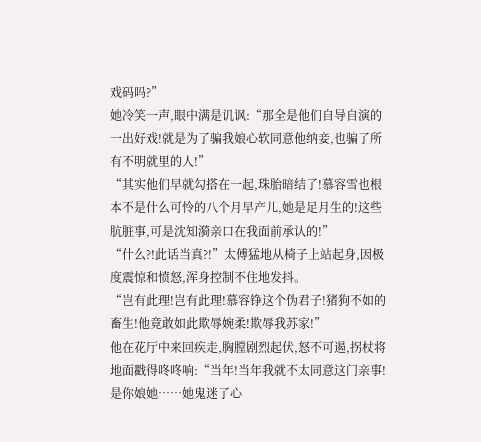戏码吗?”
她冷笑一声,眼中满是讥讽:“那全是他们自导自演的一出好戏!就是为了骗我娘心软同意他纳妾,也骗了所有不明就里的人!”
“其实他们早就勾搭在一起,珠胎暗结了!慕容雪也根本不是什么可怜的八个月早产儿,她是足月生的!这些肮脏事,可是沈知漪亲口在我面前承认的!”
“什么?!此话当真?!”太傅猛地从椅子上站起身,因极度震惊和愤怒,浑身控制不住地发抖。
“岂有此理!岂有此理!慕容铮这个伪君子!猪狗不如的畜生!他竟敢如此欺辱婉柔!欺辱我苏家!”
他在花厅中来回疾走,胸膛剧烈起伏,怒不可遏,拐杖将地面戳得咚咚响:“当年!当年我就不太同意这门亲事!是你娘她……她鬼迷了心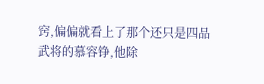窍,偏偏就看上了那个还只是四品武将的慕容铮,他除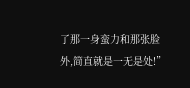了那一身蛮力和那张脸外,简直就是一无是处!”